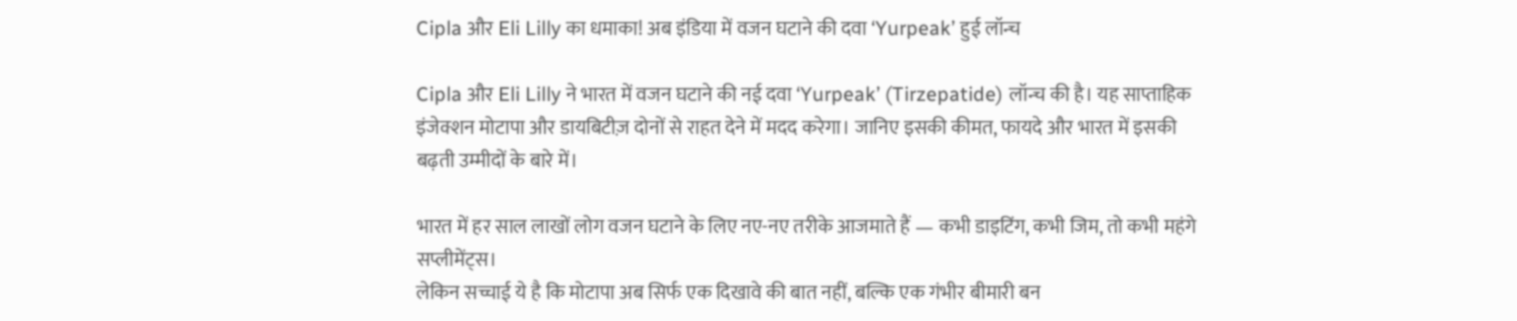Cipla और Eli Lilly का धमाका! अब इंडिया में वजन घटाने की दवा ‘Yurpeak’ हुई लॉन्च

Cipla और Eli Lilly ने भारत में वजन घटाने की नई दवा ‘Yurpeak’ (Tirzepatide) लॉन्च की है। यह साप्ताहिक इंजेक्शन मोटापा और डायबिटीज़ दोनों से राहत देने में मदद करेगा। जानिए इसकी कीमत, फायदे और भारत में इसकी बढ़ती उम्मीदों के बारे में।

भारत में हर साल लाखों लोग वजन घटाने के लिए नए-नए तरीके आजमाते हैं — कभी डाइटिंग, कभी जिम, तो कभी महंगे सप्लीमेंट्स।
लेकिन सच्चाई ये है कि मोटापा अब सिर्फ एक दिखावे की बात नहीं, बल्कि एक गंभीर बीमारी बन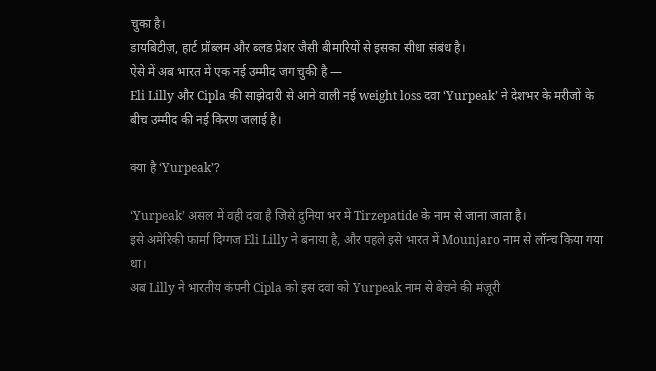चुका है।
डायबिटीज़, हार्ट प्रॉब्लम और ब्लड प्रेशर जैसी बीमारियों से इसका सीधा संबंध है।
ऐसे में अब भारत में एक नई उम्मीद जग चुकी है —
Eli Lilly और Cipla की साझेदारी से आने वाली नई weight loss दवा ‘Yurpeak’ ने देशभर के मरीजों के बीच उम्मीद की नई किरण जलाई है।

क्या है ‘Yurpeak’?

‘Yurpeak’ असल में वही दवा है जिसे दुनिया भर में Tirzepatide के नाम से जाना जाता है।
इसे अमेरिकी फार्मा दिग्गज Eli Lilly ने बनाया है, और पहले इसे भारत में Mounjaro नाम से लॉन्च किया गया था।
अब Lilly ने भारतीय कंपनी Cipla को इस दवा को Yurpeak नाम से बेचने की मंज़ूरी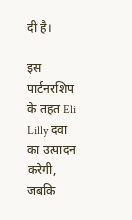दी है।

इस पार्टनरशिप के तहत Eli Lilly दवा का उत्पादन करेगी, जबकि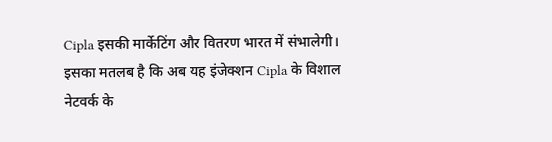Cipla इसकी मार्केटिंग और वितरण भारत में संभालेगी।
इसका मतलब है कि अब यह इंजेक्शन Cipla के विशाल नेटवर्क के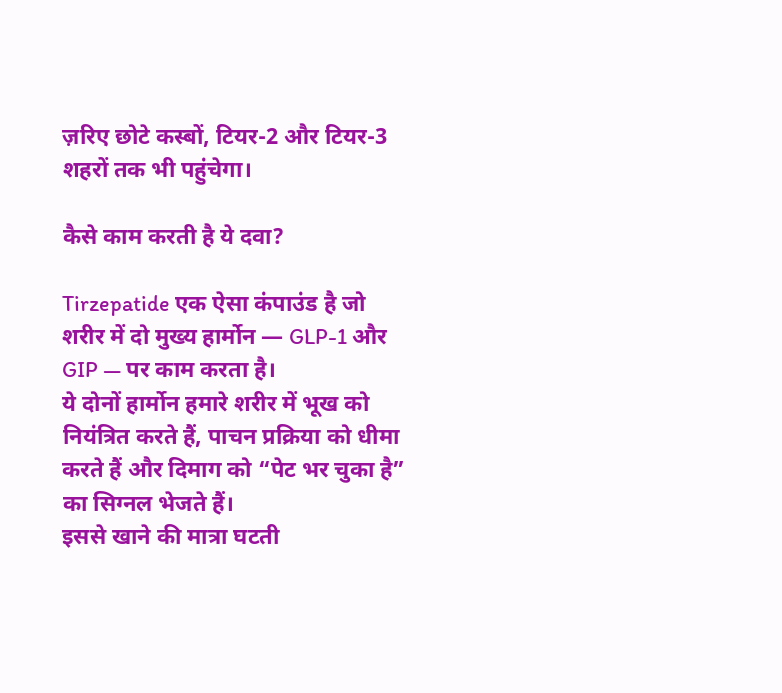ज़रिए छोटे कस्बों, टियर-2 और टियर-3 शहरों तक भी पहुंचेगा।

कैसे काम करती है ये दवा?

Tirzepatide एक ऐसा कंपाउंड है जो शरीर में दो मुख्य हार्मोन — GLP-1 और GIP — पर काम करता है।
ये दोनों हार्मोन हमारे शरीर में भूख को नियंत्रित करते हैं, पाचन प्रक्रिया को धीमा करते हैं और दिमाग को “पेट भर चुका है” का सिग्नल भेजते हैं।
इससे खाने की मात्रा घटती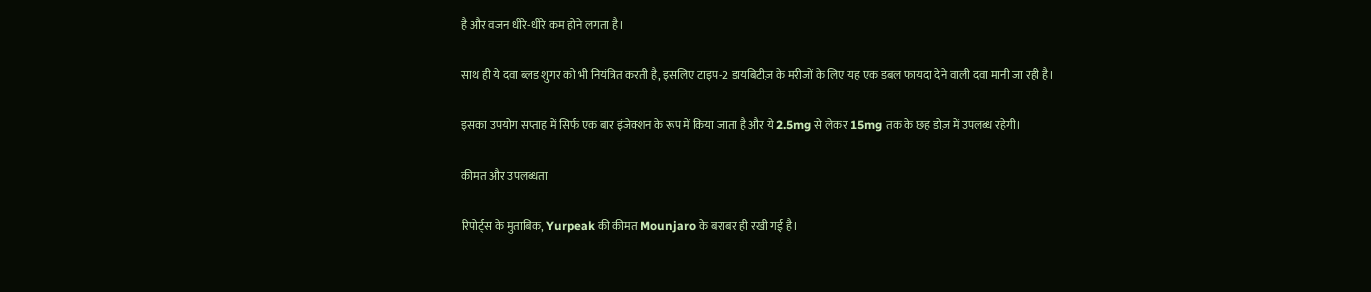है और वजन धीरे-धीरे कम होने लगता है।

साथ ही ये दवा ब्लड शुगर को भी नियंत्रित करती है, इसलिए टाइप-2 डायबिटीज़ के मरीजों के लिए यह एक डबल फायदा देने वाली दवा मानी जा रही है।

इसका उपयोग सप्ताह में सिर्फ एक बार इंजेक्शन के रूप में किया जाता है और ये 2.5mg से लेकर 15mg तक के छह डोज़ में उपलब्ध रहेगी।

कीमत और उपलब्धता

रिपोर्ट्स के मुताबिक, Yurpeak की कीमत Mounjaro के बराबर ही रखी गई है।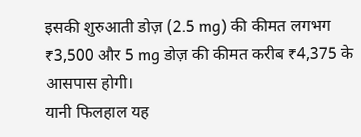इसकी शुरुआती डोज़ (2.5 mg) की कीमत लगभग ₹3,500 और 5 mg डोज़ की कीमत करीब ₹4,375 के आसपास होगी।
यानी फिलहाल यह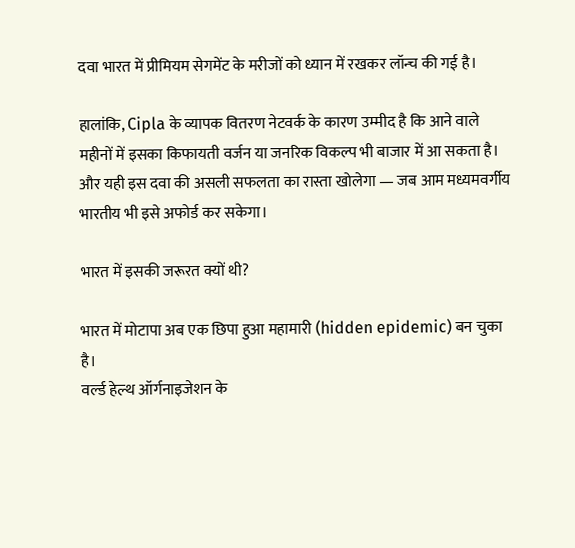दवा भारत में प्रीमियम सेगमेंट के मरीजों को ध्यान में रखकर लॉन्च की गई है।

हालांकि, Cipla के व्यापक वितरण नेटवर्क के कारण उम्मीद है कि आने वाले महीनों में इसका किफायती वर्जन या जनरिक विकल्प भी बाजार में आ सकता है।
और यही इस दवा की असली सफलता का रास्ता खोलेगा — जब आम मध्यमवर्गीय भारतीय भी इसे अफोर्ड कर सकेगा।

भारत में इसकी जरूरत क्यों थी?

भारत में मोटापा अब एक छिपा हुआ महामारी (hidden epidemic) बन चुका है।
वर्ल्ड हेल्थ ऑर्गनाइजेशन के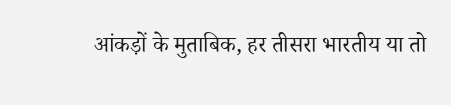आंकड़ों के मुताबिक, हर तीसरा भारतीय या तो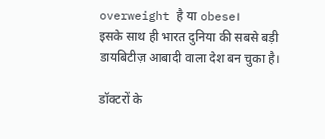overweight है या obese।
इसके साथ ही भारत दुनिया की सबसे बड़ी डायबिटीज़ आबादी वाला देश बन चुका है।

डॉक्टरों के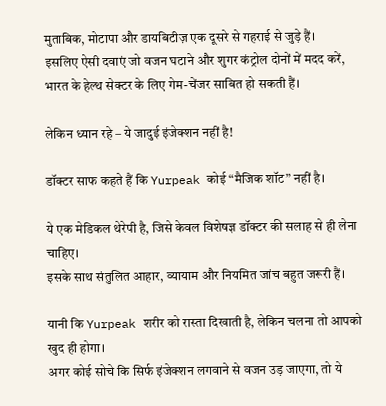मुताबिक, मोटापा और डायबिटीज़ एक दूसरे से गहराई से जुड़े हैं।
इसलिए ऐसी दवाएं जो वजन घटाने और शुगर कंट्रोल दोनों में मदद करें, भारत के हेल्थ सेक्टर के लिए गेम-चेंजर साबित हो सकती हैं।

लेकिन ध्यान रहे – ये जादुई इंजेक्शन नहीं है!

डॉक्टर साफ कहते हैं कि Yurpeak कोई “मैजिक शॉट” नहीं है।

ये एक मेडिकल थेरेपी है, जिसे केवल विशेषज्ञ डॉक्टर की सलाह से ही लेना चाहिए।
इसके साथ संतुलित आहार, व्यायाम और नियमित जांच बहुत जरूरी हैं।

यानी कि Yurpeak शरीर को रास्ता दिखाती है, लेकिन चलना तो आपको खुद ही होगा।
अगर कोई सोचे कि सिर्फ इंजेक्शन लगवाने से वजन उड़ जाएगा, तो ये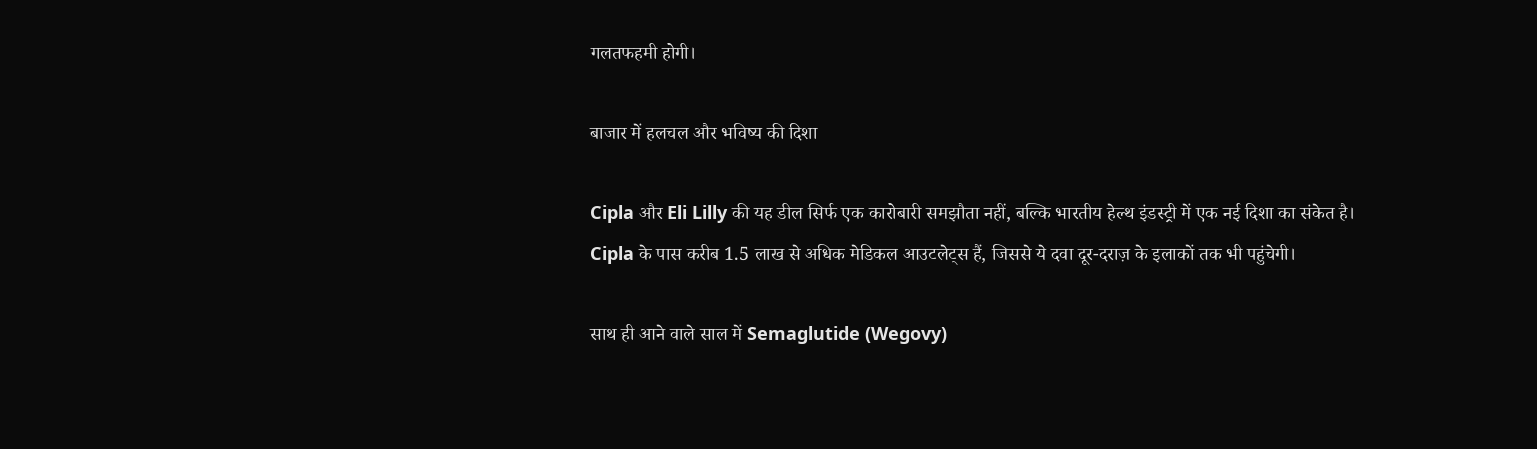गलतफहमी होगी।

बाजार में हलचल और भविष्य की दिशा

Cipla और Eli Lilly की यह डील सिर्फ एक कारोबारी समझौता नहीं, बल्कि भारतीय हेल्थ इंडस्ट्री में एक नई दिशा का संकेत है।
Cipla के पास करीब 1.5 लाख से अधिक मेडिकल आउटलेट्स हैं, जिससे ये दवा दूर-दराज़ के इलाकों तक भी पहुंचेगी।

साथ ही आने वाले साल में Semaglutide (Wegovy)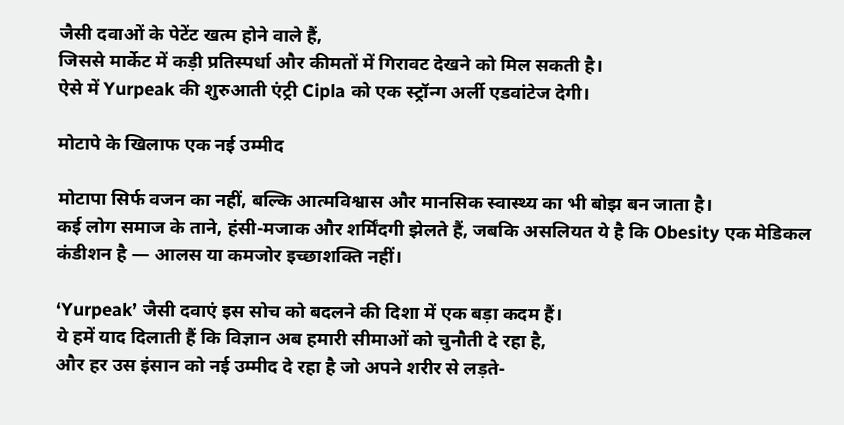जैसी दवाओं के पेटेंट खत्म होने वाले हैं,
जिससे मार्केट में कड़ी प्रतिस्पर्धा और कीमतों में गिरावट देखने को मिल सकती है।
ऐसे में Yurpeak की शुरुआती एंट्री Cipla को एक स्ट्रॉन्ग अर्ली एडवांटेज देगी।

मोटापे के खिलाफ एक नई उम्मीद

मोटापा सिर्फ वजन का नहीं, बल्कि आत्मविश्वास और मानसिक स्वास्थ्य का भी बोझ बन जाता है।
कई लोग समाज के ताने, हंसी-मजाक और शर्मिंदगी झेलते हैं, जबकि असलियत ये है कि Obesity एक मेडिकल कंडीशन है — आलस या कमजोर इच्छाशक्ति नहीं।

‘Yurpeak’ जैसी दवाएं इस सोच को बदलने की दिशा में एक बड़ा कदम हैं।
ये हमें याद दिलाती हैं कि विज्ञान अब हमारी सीमाओं को चुनौती दे रहा है,
और हर उस इंसान को नई उम्मीद दे रहा है जो अपने शरीर से लड़ते-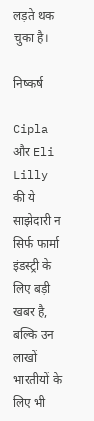लड़ते थक चुका है।

निष्कर्ष

Cipla और Eli Lilly की ये साझेदारी न सिर्फ फार्मा इंडस्ट्री के लिए बड़ी खबर है,
बल्कि उन लाखों भारतीयों के लिए भी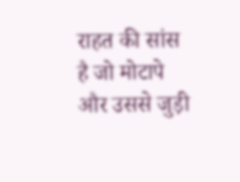राहत की सांस है जो मोटापे और उससे जुड़ी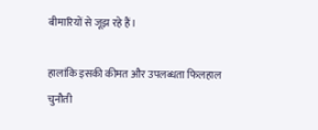बीमारियों से जूझ रहे हैं।

हालांकि इसकी कीमत और उपलब्धता फिलहाल चुनौती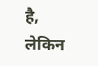है,
लेकिन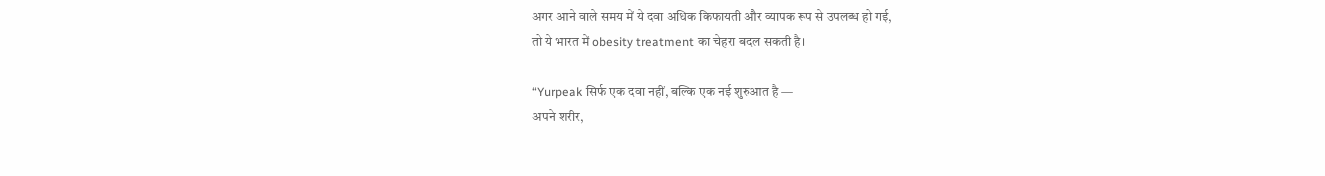अगर आने वाले समय में ये दवा अधिक किफायती और व्यापक रूप से उपलब्ध हो गई,
तो ये भारत में obesity treatment का चेहरा बदल सकती है।

“Yurpeak सिर्फ एक दवा नहीं, बल्कि एक नई शुरुआत है —
अपने शरीर,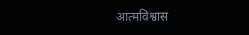आत्मविश्वास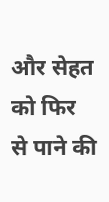और सेहत को फिर से पाने की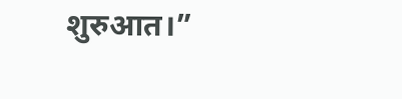शुरुआत।”